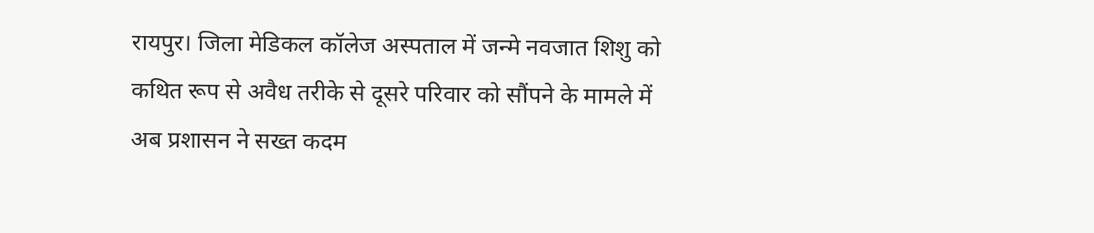रायपुर। जिला मेडिकल कॉलेज अस्पताल में जन्मे नवजात शिशु को कथित रूप से अवैध तरीके से दूसरे परिवार को सौंपने के मामले में अब प्रशासन ने सख्त कदम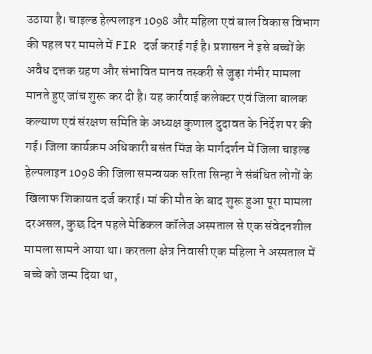उठाया है। चाइल्ड हेल्पलाइन 1098 और महिला एवं बाल विकास विभाग की पहल पर मामले में FIR दर्ज कराई गई है। प्रशासन ने इसे बच्चों के अवैध दत्तक ग्रहण और संभावित मानव तस्करी से जुड़ा गंभीर मामला मानते हुए जांच शुरू कर दी है। यह कार्रवाई कलेक्टर एवं जिला बालक कल्याण एवं संरक्षण समिति के अध्यक्ष कुणाल दुदावत के निर्देश पर की गई। जिला कार्यक्रम अधिकारी बसंत मिंज के मार्गदर्शन में जिला चाइल्ड हेल्पलाइन 1098 की जिला समन्वयक सरिता सिन्हा ने संबंधित लोगों के खिलाफ शिकायत दर्ज कराई। मां की मौत के बाद शुरू हुआ पूरा मामला दरअसल, कुछ दिन पहले मेडिकल कॉलेज अस्पताल से एक संवेदनशील मामला सामने आया था। करतला क्षेत्र निवासी एक महिला ने अस्पताल में बच्चे को जन्म दिया था,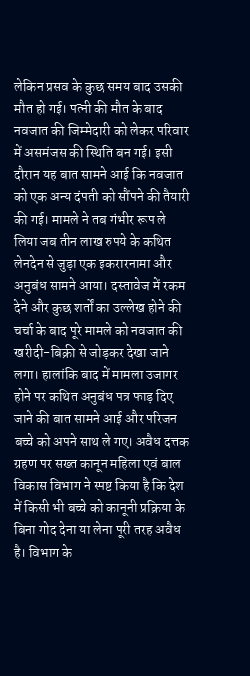लेकिन प्रसव के कुछ समय बाद उसकी मौत हो गई। पत्नी की मौत के बाद नवजात की जिम्मेदारी को लेकर परिवार में असमंजस की स्थिति बन गई। इसी दौरान यह बात सामने आई कि नवजात को एक अन्य दंपती को सौंपने की तैयारी की गई। मामले ने तब गंभीर रूप ले लिया जब तीन लाख रुपये के कथित लेनदेन से जुड़ा एक इकरारनामा और अनुबंध सामने आया। दस्तावेज में रकम देने और कुछ शर्तों का उल्लेख होने की चर्चा के बाद पूरे मामले को नवजात की खरीदी-बिक्री से जोड़कर देखा जाने लगा। हालांकि बाद में मामला उजागर होने पर कथित अनुबंध पत्र फाड़ दिए जाने की बात सामने आई और परिजन बच्चे को अपने साथ ले गए। अवैध दत्तक ग्रहण पर सख्त कानून महिला एवं बाल विकास विभाग ने स्पष्ट किया है कि देश में किसी भी बच्चे को कानूनी प्रक्रिया के बिना गोद देना या लेना पूरी तरह अवैध है। विभाग के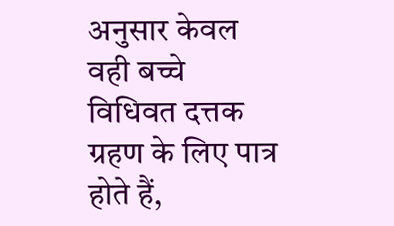अनुसार केवल वही बच्चे विधिवत दत्तक ग्रहण के लिए पात्र होते हैं,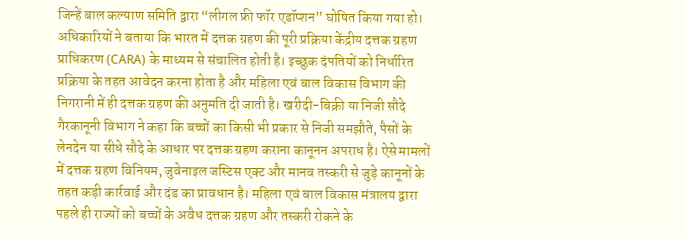जिन्हें बाल कल्याण समिति द्वारा “लीगल फ्री फॉर एडॉप्शन” घोषित किया गया हो। अधिकारियों ने बताया कि भारत में दत्तक ग्रहण की पूरी प्रक्रिया केंद्रीय दत्तक ग्रहण प्राधिकरण (CARA) के माध्यम से संचालित होती है। इच्छुक दंपतियों को निर्धारित प्रक्रिया के तहत आवेदन करना होता है और महिला एवं बाल विकास विभाग की निगरानी में ही दत्तक ग्रहण की अनुमति दी जाती है। खरीदी-बिक्री या निजी सौदे गैरकानूनी विभाग ने कहा कि बच्चों का किसी भी प्रकार से निजी समझौते, पैसों के लेनदेन या सीधे सौदे के आधार पर दत्तक ग्रहण कराना कानूनन अपराध है। ऐसे मामलों में दत्तक ग्रहण विनियम, जुवेनाइल जस्टिस एक्ट और मानव तस्करी से जुड़े कानूनों के तहत कड़ी कार्रवाई और दंड का प्रावधान है। महिला एवं बाल विकास मंत्रालय द्वारा पहले ही राज्यों को बच्चों के अवैध दत्तक ग्रहण और तस्करी रोकने के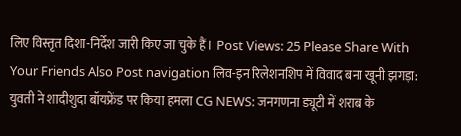लिए विस्तृत दिशा-निर्देश जारी किए जा चुके हैं। Post Views: 25 Please Share With Your Friends Also Post navigation लिव-इन रिलेशनशिप में विवाद बना खूनी झगड़ा: युवती ने शादीशुदा बॉयफ्रेंड पर किया हमला CG NEWS: जनगणना ड्यूटी में शराब के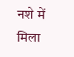नशे में मिला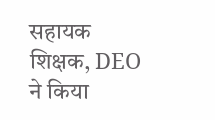सहायक शिक्षक, DEO ने किया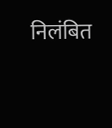निलंबित